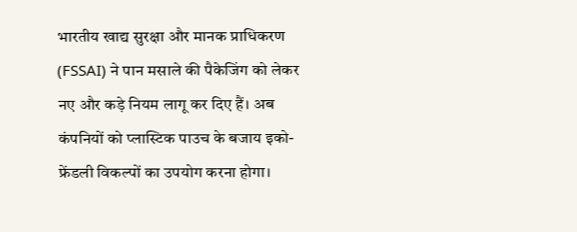भारतीय खाद्य सुरक्षा और मानक प्राधिकरण (FSSAI) ने पान मसाले की पैकेजिंग को लेकर नए और कड़े नियम लागू कर दिए हैं। अब कंपनियों को प्लास्टिक पाउच के बजाय इको-फ्रेंडली विकल्पों का उपयोग करना होगा।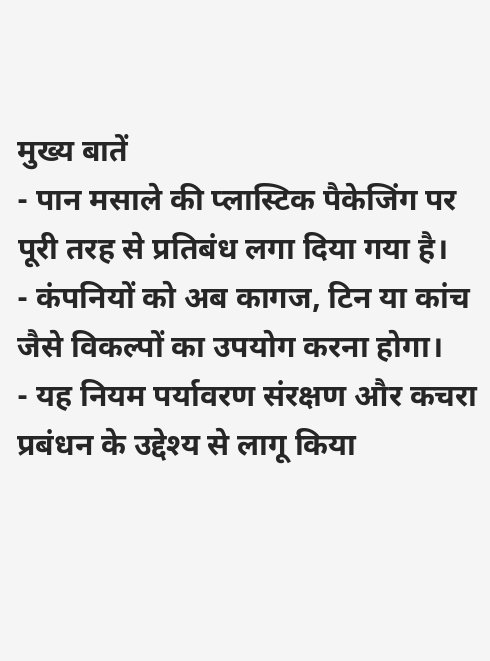मुख्य बातें
- पान मसाले की प्लास्टिक पैकेजिंग पर पूरी तरह से प्रतिबंध लगा दिया गया है।
- कंपनियों को अब कागज, टिन या कांच जैसे विकल्पों का उपयोग करना होगा।
- यह नियम पर्यावरण संरक्षण और कचरा प्रबंधन के उद्देश्य से लागू किया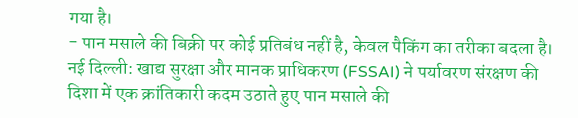गया है।
- पान मसाले की बिक्री पर कोई प्रतिबंध नहीं है, केवल पैकिंग का तरीका बदला है।
नई दिल्ली: खाद्य सुरक्षा और मानक प्राधिकरण (FSSAI) ने पर्यावरण संरक्षण की दिशा में एक क्रांतिकारी कदम उठाते हुए पान मसाले की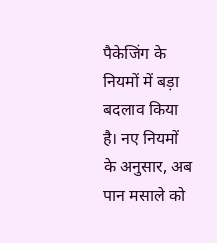पैकेजिंग के नियमों में बड़ा बदलाव किया है। नए नियमों के अनुसार, अब पान मसाले को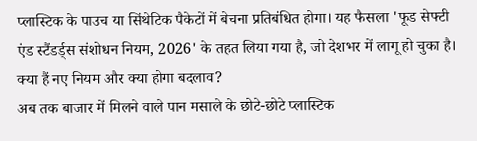प्लास्टिक के पाउच या सिंथेटिक पैकेटों में बेचना प्रतिबंधित होगा। यह फैसला 'फूड सेफ्टी एंड स्टैंडर्ड्स संशोधन नियम, 2026' के तहत लिया गया है, जो देशभर में लागू हो चुका है।
क्या हैं नए नियम और क्या होगा बदलाव?
अब तक बाजार में मिलने वाले पान मसाले के छोटे-छोटे प्लास्टिक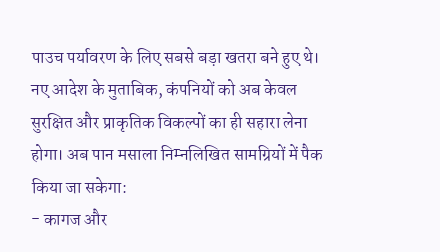पाउच पर्यावरण के लिए सबसे बड़ा खतरा बने हुए थे। नए आदेश के मुताबिक, कंपनियों को अब केवल सुरक्षित और प्राकृतिक विकल्पों का ही सहारा लेना होगा। अब पान मसाला निम्नलिखित सामग्रियों में पैक किया जा सकेगा:
- कागज और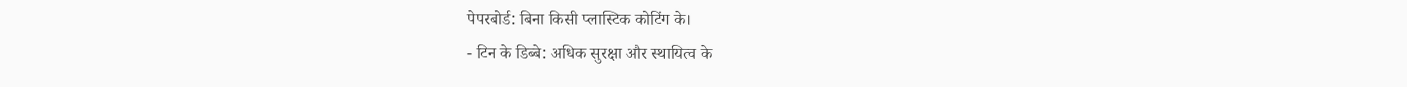पेपरबोर्ड: बिना किसी प्लास्टिक कोटिंग के।
- टिन के डिब्बे: अधिक सुरक्षा और स्थायित्व के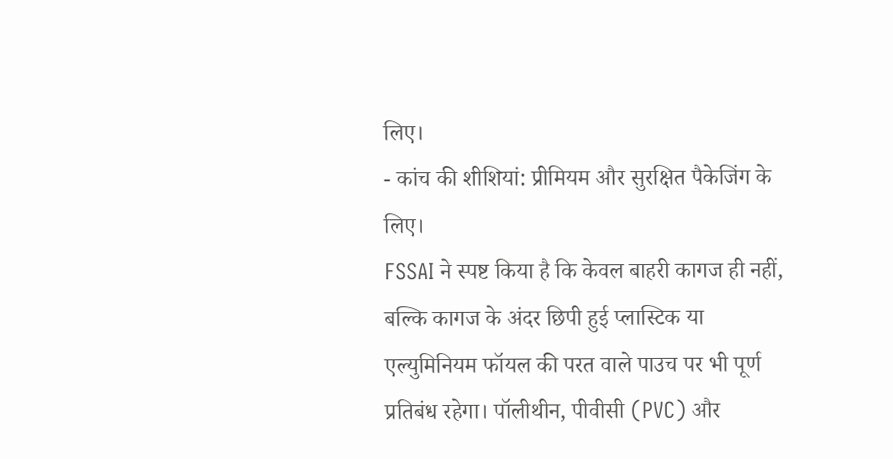लिए।
- कांच की शीशियां: प्रीमियम और सुरक्षित पैकेजिंग के लिए।
FSSAI ने स्पष्ट किया है कि केवल बाहरी कागज ही नहीं, बल्कि कागज के अंदर छिपी हुई प्लास्टिक या एल्युमिनियम फॉयल की परत वाले पाउच पर भी पूर्ण प्रतिबंध रहेगा। पॉलीथीन, पीवीसी (PVC) और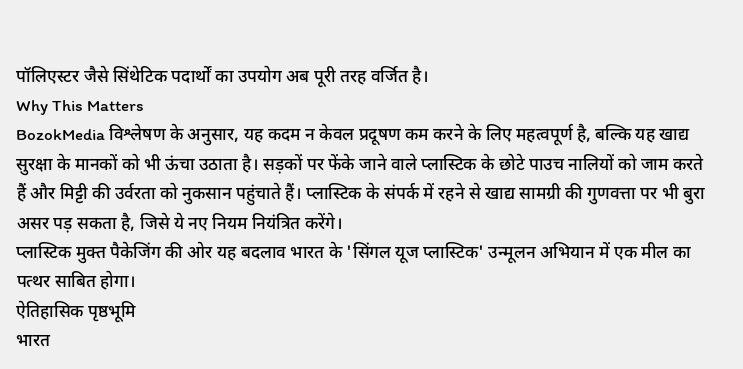पॉलिएस्टर जैसे सिंथेटिक पदार्थों का उपयोग अब पूरी तरह वर्जित है।
Why This Matters
BozokMedia विश्लेषण के अनुसार, यह कदम न केवल प्रदूषण कम करने के लिए महत्वपूर्ण है, बल्कि यह खाद्य सुरक्षा के मानकों को भी ऊंचा उठाता है। सड़कों पर फेंके जाने वाले प्लास्टिक के छोटे पाउच नालियों को जाम करते हैं और मिट्टी की उर्वरता को नुकसान पहुंचाते हैं। प्लास्टिक के संपर्क में रहने से खाद्य सामग्री की गुणवत्ता पर भी बुरा असर पड़ सकता है, जिसे ये नए नियम नियंत्रित करेंगे।
प्लास्टिक मुक्त पैकेजिंग की ओर यह बदलाव भारत के 'सिंगल यूज प्लास्टिक' उन्मूलन अभियान में एक मील का पत्थर साबित होगा।
ऐतिहासिक पृष्ठभूमि
भारत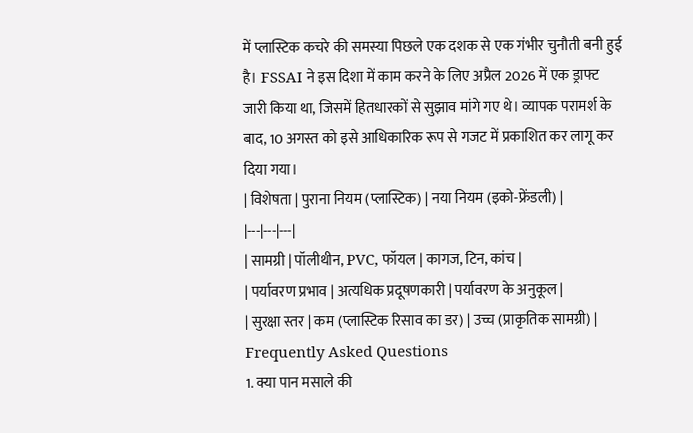में प्लास्टिक कचरे की समस्या पिछले एक दशक से एक गंभीर चुनौती बनी हुई है। FSSAI ने इस दिशा में काम करने के लिए अप्रैल 2026 में एक ड्राफ्ट जारी किया था, जिसमें हितधारकों से सुझाव मांगे गए थे। व्यापक परामर्श के बाद, 10 अगस्त को इसे आधिकारिक रूप से गजट में प्रकाशित कर लागू कर दिया गया।
| विशेषता | पुराना नियम (प्लास्टिक) | नया नियम (इको-फ्रेंडली) |
|---|---|---|
| सामग्री | पॉलीथीन, PVC, फॉयल | कागज, टिन, कांच |
| पर्यावरण प्रभाव | अत्यधिक प्रदूषणकारी | पर्यावरण के अनुकूल |
| सुरक्षा स्तर | कम (प्लास्टिक रिसाव का डर) | उच्च (प्राकृतिक सामग्री) |
Frequently Asked Questions
1. क्या पान मसाले की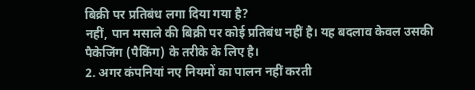बिक्री पर प्रतिबंध लगा दिया गया है?
नहीं, पान मसाले की बिक्री पर कोई प्रतिबंध नहीं है। यह बदलाव केवल उसकी पैकेजिंग (पैकिंग) के तरीके के लिए है।
2. अगर कंपनियां नए नियमों का पालन नहीं करती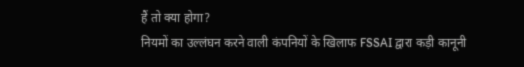हैं तो क्या होगा?
नियमों का उल्लंघन करने वाली कंपनियों के खिलाफ FSSAI द्वारा कड़ी कानूनी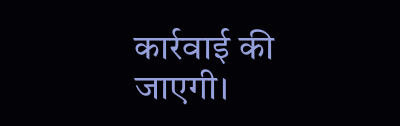कार्रवाई की जाएगी।